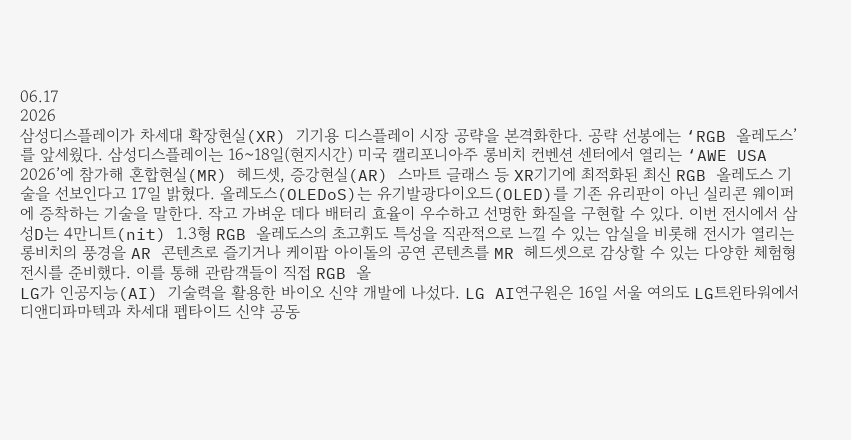06.17
2026
삼성디스플레이가 차세대 확장현실(XR) 기기용 디스플레이 시장 공략을 본격화한다. 공략 선봉에는 ‘RGB 올레도스’를 앞세웠다. 삼성디스플레이는 16~18일(현지시간) 미국 캘리포니아주 롱비치 컨벤션 센터에서 열리는 ‘AWE USA 2026’에 참가해 혼합현실(MR) 헤드셋, 증강현실(AR) 스마트 글래스 등 XR기기에 최적화된 최신 RGB 올레도스 기술을 선보인다고 17일 밝혔다. 올레도스(OLEDoS)는 유기발광다이오드(OLED)를 기존 유리판이 아닌 실리콘 웨이퍼에 증착하는 기술을 말한다. 작고 가벼운 데다 배터리 효율이 우수하고 선명한 화질을 구현할 수 있다. 이번 전시에서 삼성D는 4만니트(nit) 1.3형 RGB 올레도스의 초고휘도 특성을 직관적으로 느낄 수 있는 암실을 비롯해 전시가 열리는 롱비치의 풍경을 AR 콘텐츠로 즐기거나 케이팝 아이돌의 공연 콘텐츠를 MR 헤드셋으로 감상할 수 있는 다양한 체험형 전시를 준비했다. 이를 통해 관람객들이 직접 RGB 올
LG가 인공지능(AI) 기술력을 활용한 바이오 신약 개발에 나섰다. LG AI연구원은 16일 서울 여의도 LG트윈타워에서 디앤디파마텍과 차세대 펩타이드 신약 공동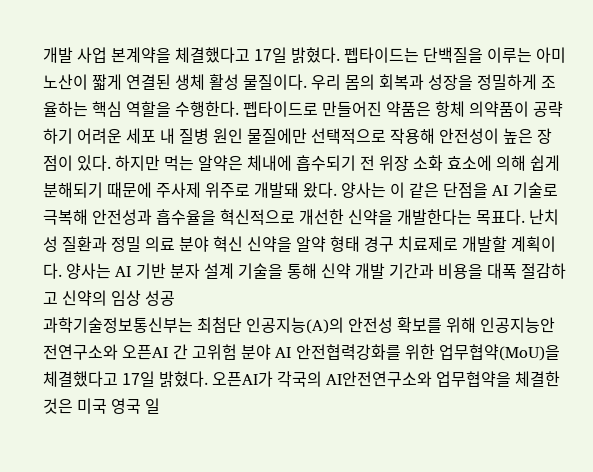개발 사업 본계약을 체결했다고 17일 밝혔다. 펩타이드는 단백질을 이루는 아미노산이 짧게 연결된 생체 활성 물질이다. 우리 몸의 회복과 성장을 정밀하게 조율하는 핵심 역할을 수행한다. 펩타이드로 만들어진 약품은 항체 의약품이 공략하기 어려운 세포 내 질병 원인 물질에만 선택적으로 작용해 안전성이 높은 장점이 있다. 하지만 먹는 알약은 체내에 흡수되기 전 위장 소화 효소에 의해 쉽게 분해되기 때문에 주사제 위주로 개발돼 왔다. 양사는 이 같은 단점을 AI 기술로 극복해 안전성과 흡수율을 혁신적으로 개선한 신약을 개발한다는 목표다. 난치성 질환과 정밀 의료 분야 혁신 신약을 알약 형태 경구 치료제로 개발할 계획이다. 양사는 AI 기반 분자 설계 기술을 통해 신약 개발 기간과 비용을 대폭 절감하고 신약의 임상 성공
과학기술정보통신부는 최첨단 인공지능(A)의 안전성 확보를 위해 인공지능안전연구소와 오픈AI 간 고위험 분야 AI 안전협력강화를 위한 업무협약(MoU)을 체결했다고 17일 밝혔다. 오픈AI가 각국의 AI안전연구소와 업무협약을 체결한 것은 미국 영국 일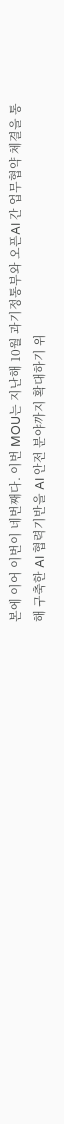본에 이어 이번이 네번째다. 이번 MOU는 지난해 10월 과기정통부와 오픈AI 간 업무협약 체결을 통해 구축한 AI 협력기반을 AI 안전 분야까지 확대하기 위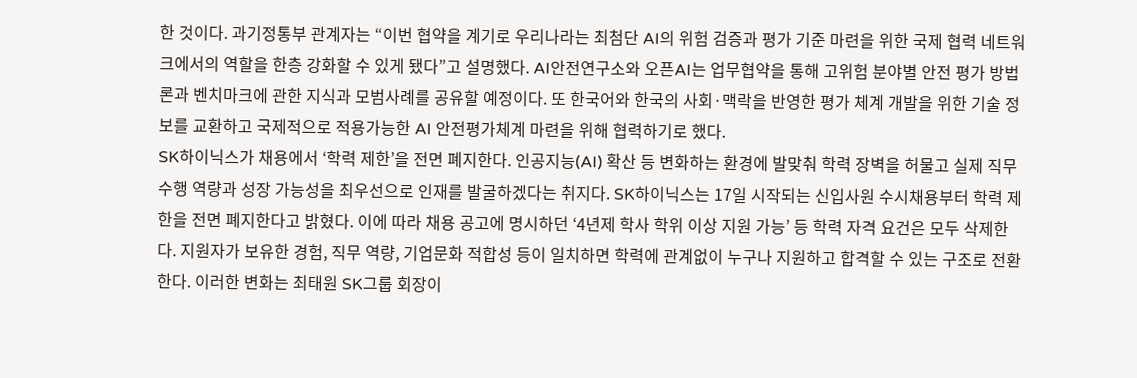한 것이다. 과기정통부 관계자는 “이번 협약을 계기로 우리나라는 최첨단 AI의 위험 검증과 평가 기준 마련을 위한 국제 협력 네트워크에서의 역할을 한층 강화할 수 있게 됐다”고 설명했다. AI안전연구소와 오픈AI는 업무협약을 통해 고위험 분야별 안전 평가 방법론과 벤치마크에 관한 지식과 모범사례를 공유할 예정이다. 또 한국어와 한국의 사회·맥락을 반영한 평가 체계 개발을 위한 기술 정보를 교환하고 국제적으로 적용가능한 AI 안전평가체계 마련을 위해 협력하기로 했다.
SK하이닉스가 채용에서 ‘학력 제한’을 전면 폐지한다. 인공지능(AI) 확산 등 변화하는 환경에 발맞춰 학력 장벽을 허물고 실제 직무 수행 역량과 성장 가능성을 최우선으로 인재를 발굴하겠다는 취지다. SK하이닉스는 17일 시작되는 신입사원 수시채용부터 학력 제한을 전면 폐지한다고 밝혔다. 이에 따라 채용 공고에 명시하던 ‘4년제 학사 학위 이상 지원 가능’ 등 학력 자격 요건은 모두 삭제한다. 지원자가 보유한 경험, 직무 역량, 기업문화 적합성 등이 일치하면 학력에 관계없이 누구나 지원하고 합격할 수 있는 구조로 전환한다. 이러한 변화는 최태원 SK그룹 회장이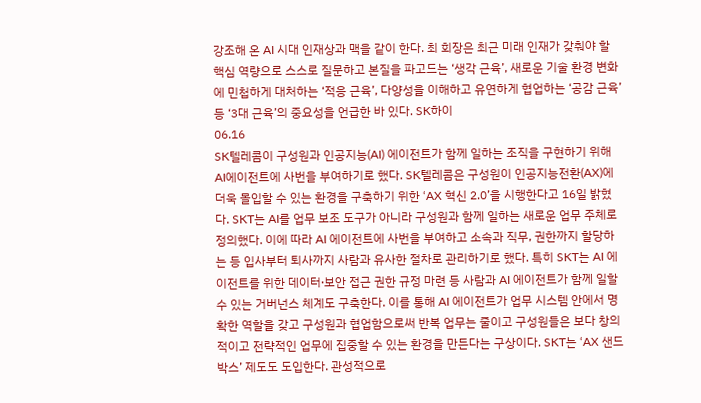강조해 온 AI 시대 인재상과 맥을 같이 한다. 최 회장은 최근 미래 인재가 갖춰야 할 핵심 역량으로 스스로 질문하고 본질을 파고드는 ‘생각 근육’, 새로운 기술 환경 변화에 민첩하게 대처하는 ‘적응 근육’, 다양성을 이해하고 유연하게 협업하는 ‘공감 근육’ 등 ‘3대 근육’의 중요성을 언급한 바 있다. SK하이
06.16
SK텔레콤이 구성원과 인공지능(AI) 에이전트가 함께 일하는 조직을 구현하기 위해 AI에이전트에 사번을 부여하기로 했다. SK텔레콤은 구성원이 인공지능전환(AX)에 더욱 몰입할 수 있는 환경을 구축하기 위한 ‘AX 혁신 2.0’을 시행한다고 16일 밝혔다. SKT는 AI를 업무 보조 도구가 아니라 구성원과 함께 일하는 새로운 업무 주체로 정의했다. 이에 따라 AI 에이전트에 사번을 부여하고 소속과 직무, 권한까지 할당하는 등 입사부터 퇴사까지 사람과 유사한 절차로 관리하기로 했다. 특히 SKT는 AI 에이전트를 위한 데이터∙보안 접근 권한 규정 마련 등 사람과 AI 에이전트가 함께 일할 수 있는 거버넌스 체계도 구축한다. 이를 통해 AI 에이전트가 업무 시스템 안에서 명확한 역할을 갖고 구성원과 협업함으로써 반복 업무는 줄이고 구성원들은 보다 창의적이고 전략적인 업무에 집중할 수 있는 환경을 만든다는 구상이다. SKT는 ‘AX 샌드박스’ 제도도 도입한다. 관성적으로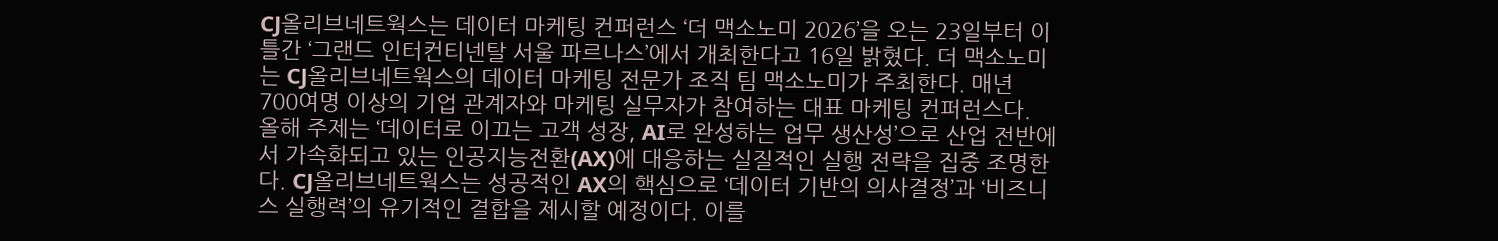CJ올리브네트웍스는 데이터 마케팅 컨퍼런스 ‘더 맥소노미 2026’을 오는 23일부터 이틀간 ‘그랜드 인터컨티넨탈 서울 파르나스’에서 개최한다고 16일 밝혔다. 더 맥소노미는 CJ올리브네트웍스의 데이터 마케팅 전문가 조직 팀 맥소노미가 주최한다. 매년 700여명 이상의 기업 관계자와 마케팅 실무자가 참여하는 대표 마케팅 컨퍼런스다. 올해 주제는 ‘데이터로 이끄는 고객 성장, AI로 완성하는 업무 생산성’으로 산업 전반에서 가속화되고 있는 인공지능전환(AX)에 대응하는 실질적인 실행 전략을 집중 조명한다. CJ올리브네트웍스는 성공적인 AX의 핵심으로 ‘데이터 기반의 의사결정’과 ‘비즈니스 실행력’의 유기적인 결합을 제시할 예정이다. 이를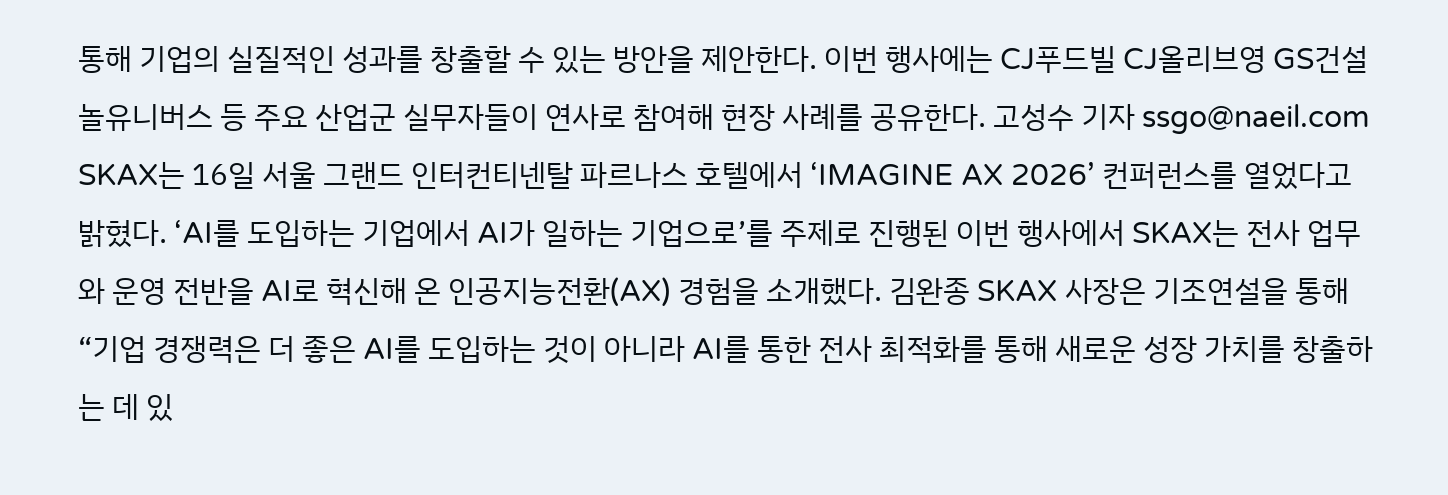통해 기업의 실질적인 성과를 창출할 수 있는 방안을 제안한다. 이번 행사에는 CJ푸드빌 CJ올리브영 GS건설 놀유니버스 등 주요 산업군 실무자들이 연사로 참여해 현장 사례를 공유한다. 고성수 기자 ssgo@naeil.com
SKAX는 16일 서울 그랜드 인터컨티넨탈 파르나스 호텔에서 ‘IMAGINE AX 2026’ 컨퍼런스를 열었다고 밝혔다. ‘AI를 도입하는 기업에서 AI가 일하는 기업으로’를 주제로 진행된 이번 행사에서 SKAX는 전사 업무와 운영 전반을 AI로 혁신해 온 인공지능전환(AX) 경험을 소개했다. 김완종 SKAX 사장은 기조연설을 통해 “기업 경쟁력은 더 좋은 AI를 도입하는 것이 아니라 AI를 통한 전사 최적화를 통해 새로운 성장 가치를 창출하는 데 있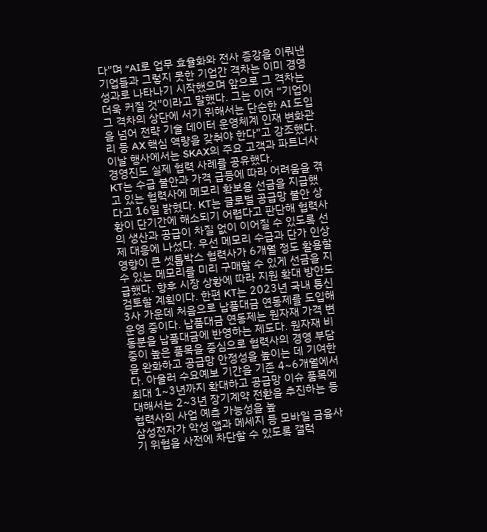다”며 “AI로 업무 효율화와 전사 증강을 이뤄낸 기업들과 그렇지 못한 기업간 격차는 이미 경영 성과로 나타나기 시작했으며 앞으로 그 격차는 더욱 커질 것”이라고 말했다. 그는 이어 “기업이 그 격차의 상단에 서기 위해서는 단순한 AI 도입을 넘어 전략 기술 데이터 운영체계 인재 변화관리 등 AX 핵심 역량을 갖춰야 한다”고 강조했다. 이날 행사에서는 SKAX의 주요 고객과 파트너사 경영진도 실제 협력 사례를 공유했다.
KT는 수급 불안과 가격 급등에 따라 어려움을 겪고 있는 협력사에 메모리 확보용 선금을 지급했다고 16일 밝혔다. KT는 글로벌 공급망 불안 상황이 단기간에 해소되기 어렵다고 판단해 협력사의 생산과 공급이 차질 없이 이어질 수 있도록 선제 대응에 나섰다. 우선 메모리 수급과 단가 인상 영향이 큰 셋톱박스 협력사가 6개월 정도 활용할 수 있는 메모리를 미리 구매할 수 있게 선금을 지급했다. 향후 시장 상황에 따라 지원 확대 방안도 검토할 계획이다. 한편 KT는 2023년 국내 통신 3사 가운데 처음으로 납품대금 연동제를 도입해 운영 중이다. 납품대금 연동제는 원자재 가격 변동분을 납품대금에 반영하는 제도다. 원자재 비중이 높은 품목을 중심으로 협력사의 경영 부담을 완화하고 공급망 안정성을 높이는 데 기여한다. 아울러 수요예보 기간을 기존 4~6개월에서 최대 1~3년까지 확대하고 공급망 이슈 품목에 대해서는 2~3년 장기계약 전환을 추진하는 등 협력사의 사업 예측 가능성을 높
삼성전자가 악성 앱과 메세지 등 모바일 금융사기 위협을 사전에 차단할 수 있도록 갤럭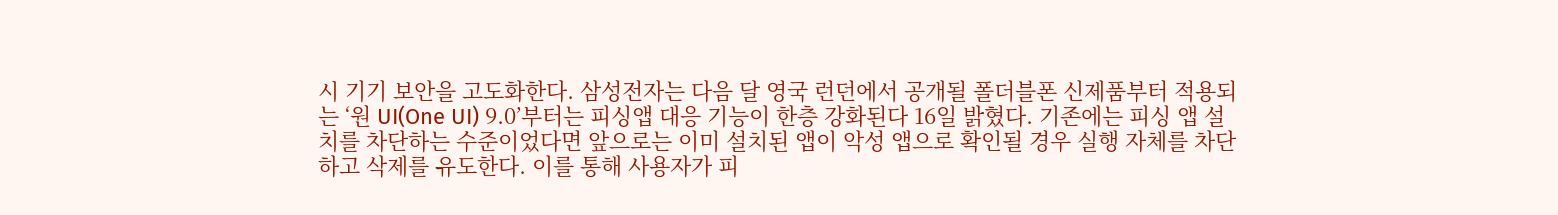시 기기 보안을 고도화한다. 삼성전자는 다음 달 영국 런던에서 공개될 폴더블폰 신제품부터 적용되는 ‘원 UI(One UI) 9.0’부터는 피싱앱 대응 기능이 한층 강화된다 16일 밝혔다. 기존에는 피싱 앱 설치를 차단하는 수준이었다면 앞으로는 이미 설치된 앱이 악성 앱으로 확인될 경우 실행 자체를 차단하고 삭제를 유도한다. 이를 통해 사용자가 피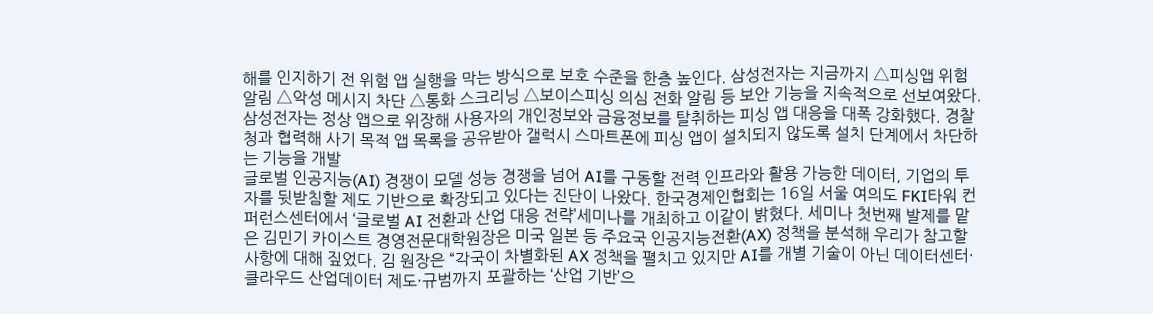해를 인지하기 전 위험 앱 실행을 막는 방식으로 보호 수준을 한층 높인다. 삼성전자는 지금까지 △피싱앱 위험 알림 △악성 메시지 차단 △통화 스크리닝 △보이스피싱 의심 전화 알림 등 보안 기능을 지속적으로 선보여왔다. 삼성전자는 정상 앱으로 위장해 사용자의 개인정보와 금융정보를 탈취하는 피싱 앱 대응을 대폭 강화했다. 경찰청과 협력해 사기 목적 앱 목록을 공유받아 갤럭시 스마트폰에 피싱 앱이 설치되지 않도록 설치 단계에서 차단하는 기능을 개발
글로벌 인공지능(AI) 경쟁이 모델 성능 경쟁을 넘어 AI를 구동할 전력 인프라와 활용 가능한 데이터, 기업의 투자를 뒷받침할 제도 기반으로 확장되고 있다는 진단이 나왔다. 한국경제인협회는 16일 서울 여의도 FKI타워 컨퍼런스센터에서 ‘글로벌 AI 전환과 산업 대응 전략’세미나를 개최하고 이같이 밝혔다. 세미나 첫번째 발제를 맡은 김민기 카이스트 경영전문대학원장은 미국 일본 등 주요국 인공지능전환(AX) 정책을 분석해 우리가 참고할 사항에 대해 짚었다. 김 원장은 “각국이 차별화된 AX 정책을 펼치고 있지만 AI를 개별 기술이 아닌 데이터센터·클라우드 산업데이터 제도·규범까지 포괄하는 ‘산업 기반’으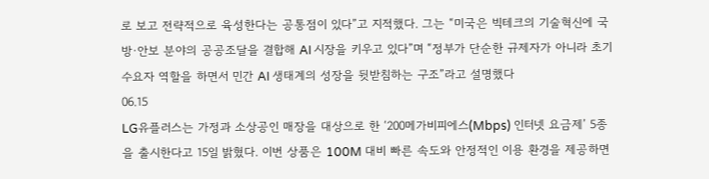로 보고 전략적으로 육성한다는 공통점이 있다”고 지적했다. 그는 “미국은 빅테크의 기술혁신에 국방·안보 분야의 공공조달을 결합해 AI 시장을 키우고 있다”며 “정부가 단순한 규제자가 아니라 초기 수요자 역할을 하면서 민간 AI 생태계의 성장을 뒷받침하는 구조”라고 설명했다
06.15
LG유플러스는 가정과 소상공인 매장을 대상으로 한 ‘200메가비피에스(Mbps) 인터넷 요금제’ 5종을 출시한다고 15일 밝혔다. 이번 상품은 100M 대비 빠른 속도와 안정적인 이용 환경을 제공하면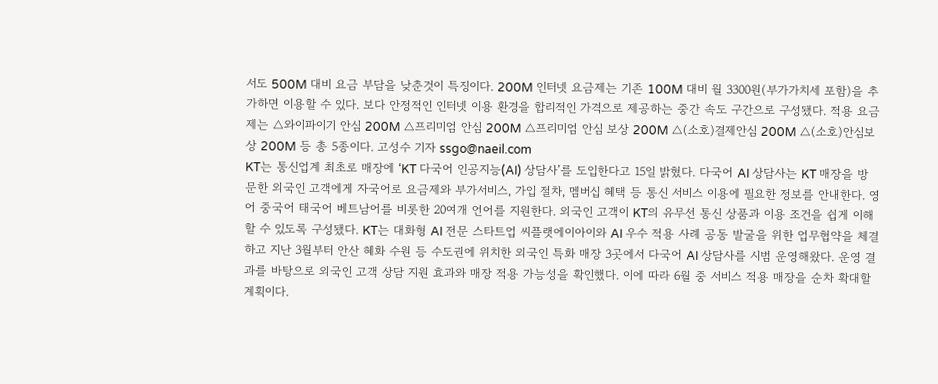서도 500M 대비 요금 부담을 낮춘것이 특징이다. 200M 인터넷 요금제는 기존 100M 대비 월 3300원(부가가치세 포함)을 추가하면 이용할 수 있다. 보다 안정적인 인터넷 이용 환경을 합리적인 가격으로 제공하는 중간 속도 구간으로 구성됐다. 적용 요금제는 △와이파이기 안심 200M △프리미엄 안심 200M △프리미엄 안심 보상 200M △(소호)결제안심 200M △(소호)안심보상 200M 등 총 5종이다. 고성수 기자 ssgo@naeil.com
KT는 통신업계 최초로 매장에 ‘KT 다국어 인공지능(AI) 상담사’를 도입한다고 15일 밝혔다. 다국어 AI 상담사는 KT 매장을 방문한 외국인 고객에게 자국어로 요금제와 부가서비스, 가입 절차, 멤버십 혜택 등 통신 서비스 이용에 필요한 정보를 안내한다. 영어 중국어 태국어 베트남어를 비롯한 20여개 언어를 지원한다. 외국인 고객이 KT의 유무선 통신 상품과 이용 조건을 쉽게 이해할 수 있도록 구성됐다. KT는 대화형 AI 전문 스타트업 씨플랫에이아이와 AI 우수 적용 사례 공동 발굴을 위한 업무협약을 체결하고 지난 3월부터 안산 혜화 수원 등 수도권에 위치한 외국인 특화 매장 3곳에서 다국어 AI 상담사를 시범 운영해왔다. 운영 결과를 바탕으로 외국인 고객 상담 지원 효과와 매장 적용 가능성을 확인했다. 이에 따라 6월 중 서비스 적용 매장을 순차 확대할 계획이다.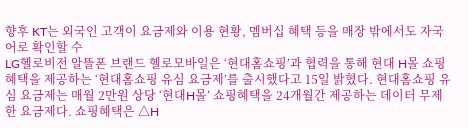향후 KT는 외국인 고객이 요금제와 이용 현황, 멤버십 혜택 등을 매장 밖에서도 자국어로 확인할 수
LG헬로비전 알뜰폰 브랜드 헬로모바일은 ‘현대홈쇼핑’과 협력을 통해 현대 H몰 쇼핑혜택을 제공하는 ‘현대홈쇼핑 유심 요금제’를 출시했다고 15일 밝혔다. 현대홈쇼핑 유심 요금제는 매월 2만원 상당 ‘현대H몰’ 쇼핑혜택을 24개월간 제공하는 데이터 무제한 요금제다. 쇼핑혜택은 △H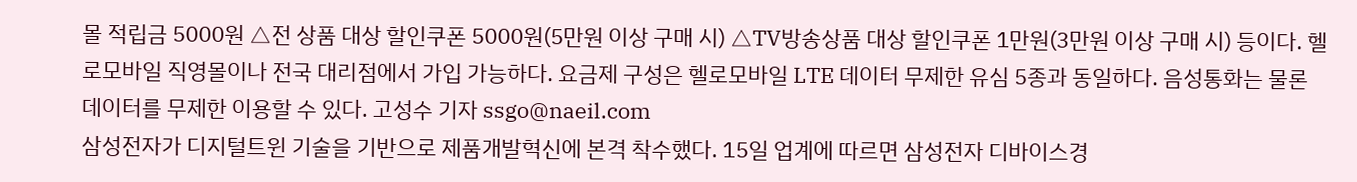몰 적립금 5000원 △전 상품 대상 할인쿠폰 5000원(5만원 이상 구매 시) △TV방송상품 대상 할인쿠폰 1만원(3만원 이상 구매 시) 등이다. 헬로모바일 직영몰이나 전국 대리점에서 가입 가능하다. 요금제 구성은 헬로모바일 LTE 데이터 무제한 유심 5종과 동일하다. 음성통화는 물론 데이터를 무제한 이용할 수 있다. 고성수 기자 ssgo@naeil.com
삼성전자가 디지털트윈 기술을 기반으로 제품개발혁신에 본격 착수했다. 15일 업계에 따르면 삼성전자 디바이스경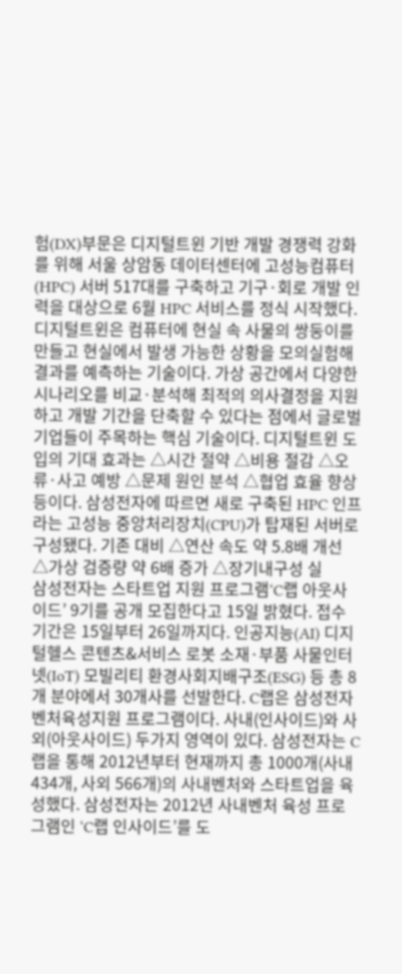험(DX)부문은 디지털트윈 기반 개발 경쟁력 강화를 위해 서울 상암동 데이터센터에 고성능컴퓨터(HPC) 서버 517대를 구축하고 기구·회로 개발 인력을 대상으로 6월 HPC 서비스를 정식 시작했다. 디지털트윈은 컴퓨터에 현실 속 사물의 쌍둥이를 만들고 현실에서 발생 가능한 상황을 모의실험해 결과를 예측하는 기술이다. 가상 공간에서 다양한 시나리오를 비교·분석해 최적의 의사결정을 지원하고 개발 기간을 단축할 수 있다는 점에서 글로벌 기업들이 주목하는 핵심 기술이다. 디지털트윈 도입의 기대 효과는 △시간 절약 △비용 절감 △오류·사고 예방 △문제 원인 분석 △협업 효율 향상 등이다. 삼성전자에 따르면 새로 구축된 HPC 인프라는 고성능 중앙처리장치(CPU)가 탑재된 서버로 구성됐다. 기존 대비 △연산 속도 약 5.8배 개선 △가상 검증량 약 6배 증가 △장기내구성 실
삼성전자는 스타트업 지원 프로그램‘C랩 아웃사이드’ 9기를 공개 모집한다고 15일 밝혔다. 접수 기간은 15일부터 26일까지다. 인공지능(AI) 디지털헬스 콘텐츠&서비스 로봇 소재·부품 사물인터넷(IoT) 모빌리티 환경사회지배구조(ESG) 등 총 8개 분야에서 30개사를 선발한다. C랩은 삼성전자 벤처육성지원 프로그램이다. 사내(인사이드)와 사외(아웃사이드) 두가지 영역이 있다. 삼성전자는 C랩을 통해 2012년부터 현재까지 총 1000개(사내 434개, 사외 566개)의 사내벤처와 스타트업을 육성했다. 삼성전자는 2012년 사내벤처 육성 프로그램인 ‘C랩 인사이드’를 도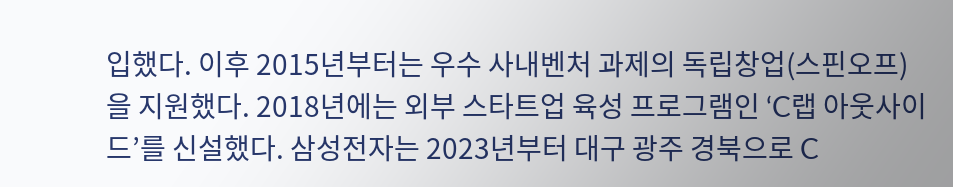입했다. 이후 2015년부터는 우수 사내벤처 과제의 독립창업(스핀오프)을 지원했다. 2018년에는 외부 스타트업 육성 프로그램인 ‘C랩 아웃사이드’를 신설했다. 삼성전자는 2023년부터 대구 광주 경북으로 C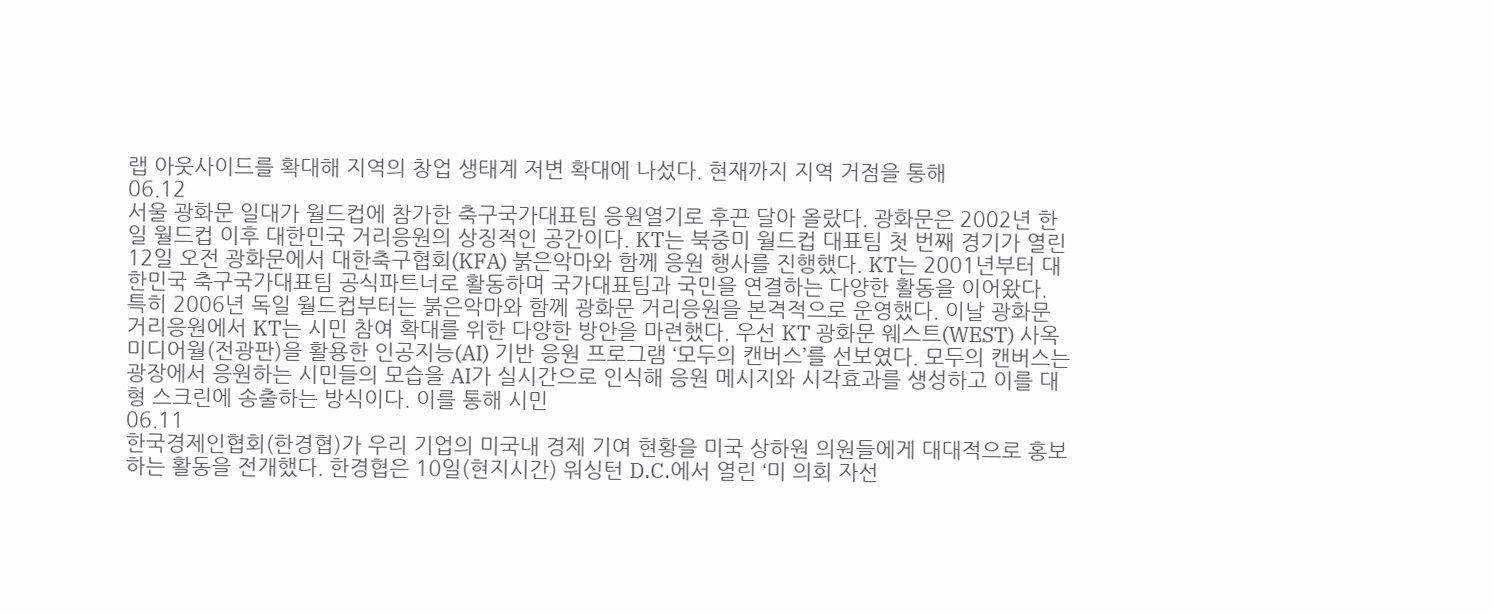랩 아웃사이드를 확대해 지역의 창업 생태계 저변 확대에 나섰다. 현재까지 지역 거점을 통해
06.12
서울 광화문 일대가 월드컵에 참가한 축구국가대표팀 응원열기로 후끈 달아 올랐다. 광화문은 2002년 한일 월드컵 이후 대한민국 거리응원의 상징적인 공간이다. KT는 북중미 월드컵 대표팀 첫 번째 경기가 열린 12일 오전 광화문에서 대한축구협회(KFA) 붉은악마와 함께 응원 행사를 진행했다. KT는 2001년부터 대한민국 축구국가대표팀 공식파트너로 활동하며 국가대표팀과 국민을 연결하는 다양한 활동을 이어왔다. 특히 2006년 독일 월드컵부터는 붉은악마와 함께 광화문 거리응원을 본격적으로 운영했다. 이날 광화문 거리응원에서 KT는 시민 참여 확대를 위한 다양한 방안을 마련했다. 우선 KT 광화문 웨스트(WEST) 사옥 미디어월(전광판)을 활용한 인공지능(AI) 기반 응원 프로그램 ‘모두의 캔버스’를 선보였다. 모두의 캔버스는 광장에서 응원하는 시민들의 모습을 AI가 실시간으로 인식해 응원 메시지와 시각효과를 생성하고 이를 대형 스크린에 송출하는 방식이다. 이를 통해 시민
06.11
한국경제인협회(한경협)가 우리 기업의 미국내 경제 기여 현황을 미국 상하원 의원들에게 대대적으로 홍보하는 활동을 전개했다. 한경협은 10일(현지시간) 워싱턴 D.C.에서 열린 ‘미 의회 자선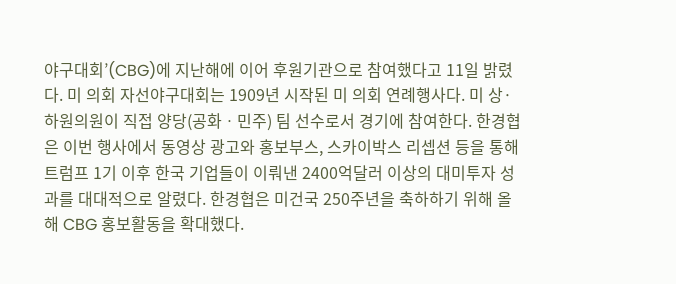야구대회’(CBG)에 지난해에 이어 후원기관으로 참여했다고 11일 밝렸다. 미 의회 자선야구대회는 1909년 시작된 미 의회 연례행사다. 미 상·하원의원이 직접 양당(공화ㆍ민주) 팀 선수로서 경기에 참여한다. 한경협은 이번 행사에서 동영상 광고와 홍보부스, 스카이박스 리셉션 등을 통해 트럼프 1기 이후 한국 기업들이 이뤄낸 2400억달러 이상의 대미투자 성과를 대대적으로 알렸다. 한경협은 미건국 250주년을 축하하기 위해 올해 CBG 홍보활동을 확대했다.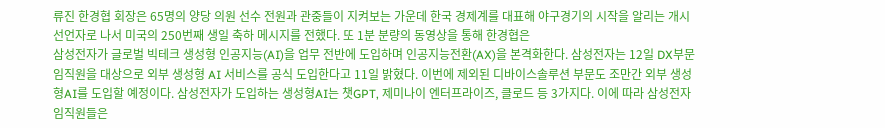류진 한경협 회장은 65명의 양당 의원 선수 전원과 관중들이 지켜보는 가운데 한국 경제계를 대표해 야구경기의 시작을 알리는 개시 선언자로 나서 미국의 250번째 생일 축하 메시지를 전했다. 또 1분 분량의 동영상을 통해 한경협은
삼성전자가 글로벌 빅테크 생성형 인공지능(AI)을 업무 전반에 도입하며 인공지능전환(AX)을 본격화한다. 삼성전자는 12일 DX부문 임직원을 대상으로 외부 생성형 AI 서비스를 공식 도입한다고 11일 밝혔다. 이번에 제외된 디바이스솔루션 부문도 조만간 외부 생성형AI를 도입할 예정이다. 삼성전자가 도입하는 생성형AI는 챗GPT, 제미나이 엔터프라이즈, 클로드 등 3가지다. 이에 따라 삼성전자 임직원들은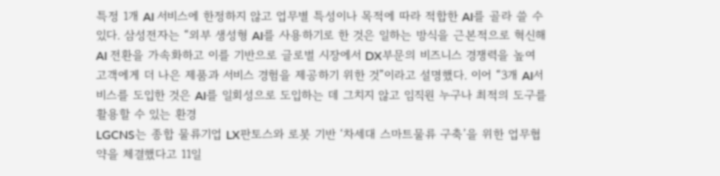특정 1개 AI 서비스에 한정하지 않고 업무별 특성이나 목적에 따라 적합한 AI를 골라 쓸 수 있다. 삼성전자는 “외부 생성형 AI를 사용하기로 한 것은 일하는 방식을 근본적으로 혁신해 AI 전환을 가속화하고 이를 기반으로 글로벌 시장에서 DX부문의 비즈니스 경쟁력을 높여 고객에게 더 나은 제품과 서비스 경험을 제공하기 위한 것”이라고 설명했다. 이어 “3개 AI서비스를 도입한 것은 AI를 일회성으로 도입하는 데 그치지 않고 임직원 누구나 최적의 도구를 활용할 수 있는 환경
LGCNS는 종합 물류기업 LX판토스와 로봇 기반 ‘차세대 스마트물류 구축’을 위한 업무협약을 체결했다고 11일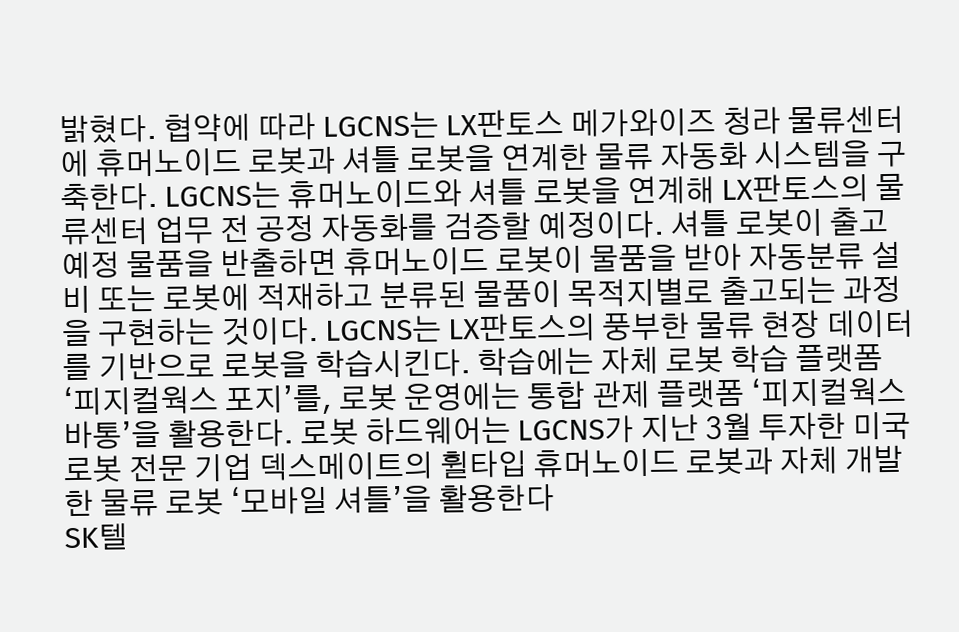밝혔다. 협약에 따라 LGCNS는 LX판토스 메가와이즈 청라 물류센터에 휴머노이드 로봇과 셔틀 로봇을 연계한 물류 자동화 시스템을 구축한다. LGCNS는 휴머노이드와 셔틀 로봇을 연계해 LX판토스의 물류센터 업무 전 공정 자동화를 검증할 예정이다. 셔틀 로봇이 출고 예정 물품을 반출하면 휴머노이드 로봇이 물품을 받아 자동분류 설비 또는 로봇에 적재하고 분류된 물품이 목적지별로 출고되는 과정을 구현하는 것이다. LGCNS는 LX판토스의 풍부한 물류 현장 데이터를 기반으로 로봇을 학습시킨다. 학습에는 자체 로봇 학습 플랫폼 ‘피지컬웍스 포지’를, 로봇 운영에는 통합 관제 플랫폼 ‘피지컬웍스 바통’을 활용한다. 로봇 하드웨어는 LGCNS가 지난 3월 투자한 미국 로봇 전문 기업 덱스메이트의 휠타입 휴머노이드 로봇과 자체 개발한 물류 로봇 ‘모바일 셔틀’을 활용한다
SK텔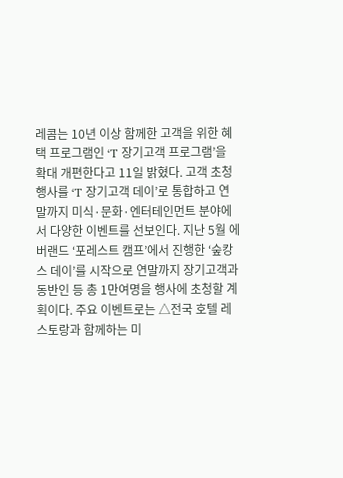레콤는 10년 이상 함께한 고객을 위한 혜택 프로그램인 ‘T 장기고객 프로그램’을 확대 개편한다고 11일 밝혔다. 고객 초청 행사를 ‘T 장기고객 데이’로 통합하고 연말까지 미식·문화·엔터테인먼트 분야에서 다양한 이벤트를 선보인다. 지난 5월 에버랜드 ‘포레스트 캠프’에서 진행한 ‘숲캉스 데이’를 시작으로 연말까지 장기고객과 동반인 등 총 1만여명을 행사에 초청할 계획이다. 주요 이벤트로는 △전국 호텔 레스토랑과 함께하는 미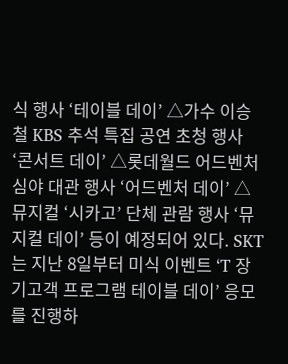식 행사 ‘테이블 데이’ △가수 이승철 KBS 추석 특집 공연 초청 행사 ‘콘서트 데이’ △롯데월드 어드벤처 심야 대관 행사 ‘어드벤처 데이’ △뮤지컬 ‘시카고’ 단체 관람 행사 ‘뮤지컬 데이’ 등이 예정되어 있다. SKT는 지난 8일부터 미식 이벤트 ‘T 장기고객 프로그램 테이블 데이’ 응모를 진행하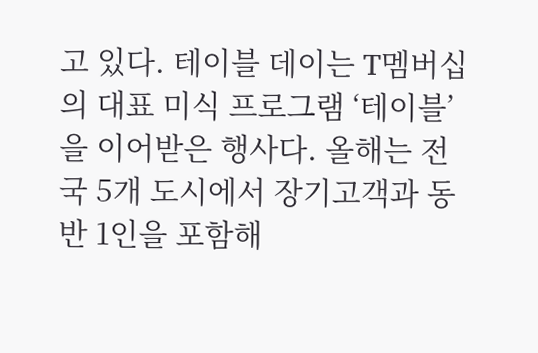고 있다. 테이블 데이는 T멤버십의 대표 미식 프로그램 ‘테이블’을 이어받은 행사다. 올해는 전국 5개 도시에서 장기고객과 동반 1인을 포함해